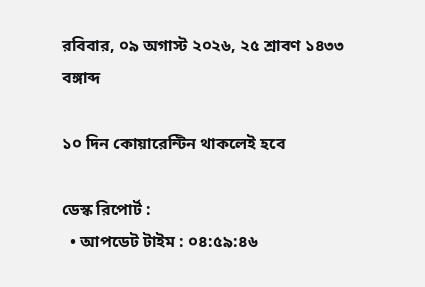রবিবার, ০৯ অগাস্ট ২০২৬, ২৫ শ্রাবণ ১৪৩৩ বঙ্গাব্দ

১০ দিন কোয়ারেন্টিন থাকলেই হবে

ডেস্ক রিপোর্ট :
  • আপডেট টাইম : ০৪:৫৯:৪৬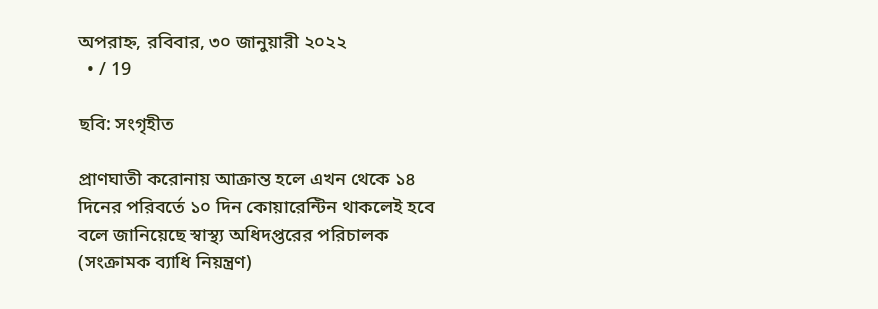অপরাহ্ন, রবিবার, ৩০ জানুয়ারী ২০২২
  • / 19

ছবি: সংগৃহীত

প্রাণঘাতী করোনায় আক্রান্ত হলে এখন থেকে ১৪ দিনের পরিবর্তে ১০ দিন কোয়ারেন্টিন থাকলেই হবে বলে জানিয়েছে স্বাস্থ্য অধিদপ্তরের পরিচালক (সংক্রামক ব্যাধি নিয়ন্ত্রণ)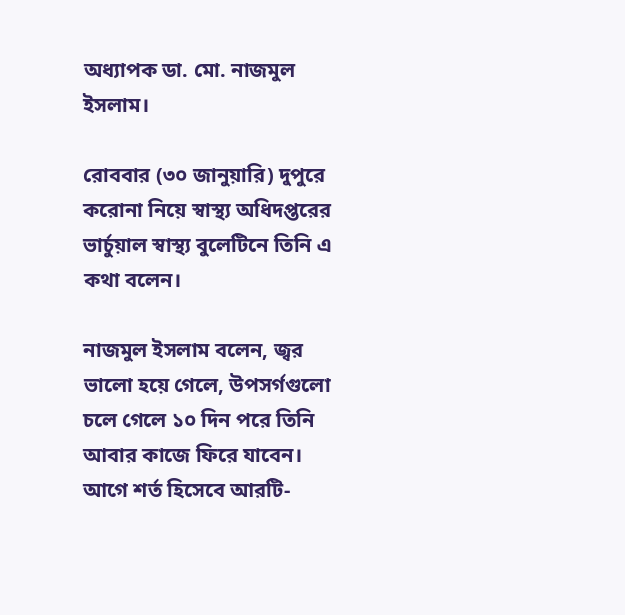অধ্যাপক ডা. মো. নাজমুল ইসলাম।

রোববার (৩০ জানুয়ারি) দুপুরে করোনা নিয়ে স্বাস্থ্য অধিদপ্তরের ভার্চুয়াল স্বাস্থ্য বুলেটিনে তিনি এ কথা বলেন।

নাজমুল ইসলাম বলেন, জ্বর ভালো হয়ে গেলে, উপসর্গগুলো চলে গেলে ১০ দিন পরে তিনি আবার কাজে ফিরে যাবেন। আগে শর্ত হিসেবে আরটি-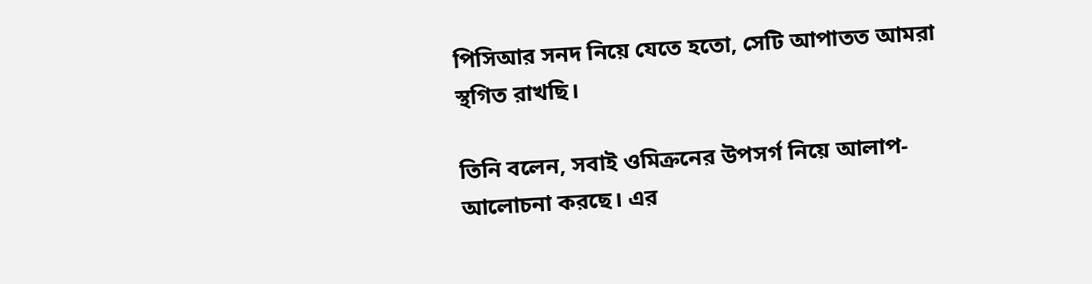পিসিআর সনদ নিয়ে যেতে হতো, সেটি আপাতত আমরা স্থগিত রাখছি।

তিনি বলেন, সবাই ওমিক্রনের উপসর্গ নিয়ে আলাপ-আলোচনা করছে। এর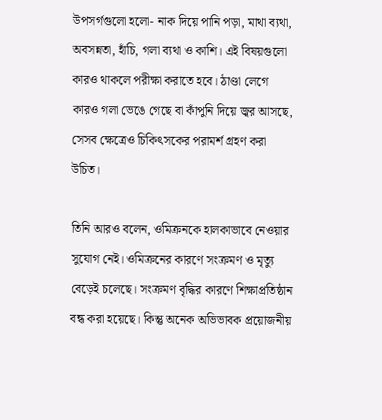উপসর্গগুলো হলো- নাক দিয়ে পানি পড়া, মাথা ব্যথা, অবসন্নতা, হাঁচি, গলা ব্যথা ও কাশি। এই বিষয়গুলো কারও থাকলে পরীক্ষা করাতে হবে। ঠাণ্ডা লেগে কারও গলা ভেঙে গেছে বা কাঁপুনি দিয়ে জ্বর আসছে, সেসব ক্ষেত্রেও চিকিৎসকের পরামর্শ গ্রহণ করা উচিত।

তিনি আরও বলেন, ওমিক্রনকে হালকাভাবে নেওয়ার সুযোগ নেই। ওমিক্রনের কারণে সংক্রমণ ও মৃত্যু বেড়েই চলেছে। সংক্রমণ বৃদ্ধির কারণে শিক্ষাপ্রতিষ্ঠান বন্ধ করা হয়েছে। কিন্তু অনেক অভিভাবক প্রয়োজনীয়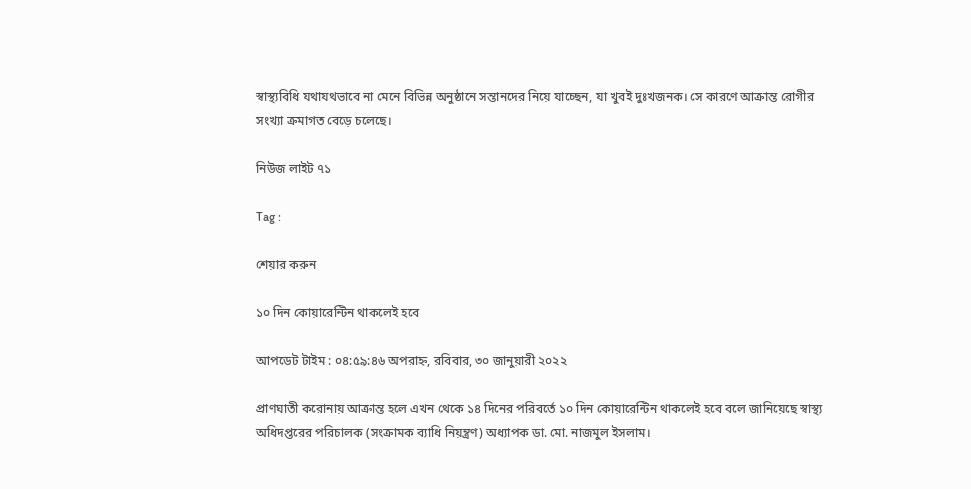স্বাস্থ্যবিধি যথাযথভাবে না মেনে বিভিন্ন অনুষ্ঠানে সন্তানদের নিয়ে যাচ্ছেন, যা খুবই দুঃখজনক। সে কারণে আক্রান্ত রোগীর সংখ্যা ক্রমাগত বেড়ে চলেছে।

নিউজ লাইট ৭১

Tag :

শেয়ার করুন

১০ দিন কোয়ারেন্টিন থাকলেই হবে

আপডেট টাইম : ০৪:৫৯:৪৬ অপরাহ্ন, রবিবার, ৩০ জানুয়ারী ২০২২

প্রাণঘাতী করোনায় আক্রান্ত হলে এখন থেকে ১৪ দিনের পরিবর্তে ১০ দিন কোয়ারেন্টিন থাকলেই হবে বলে জানিয়েছে স্বাস্থ্য অধিদপ্তরের পরিচালক (সংক্রামক ব্যাধি নিয়ন্ত্রণ) অধ্যাপক ডা. মো. নাজমুল ইসলাম।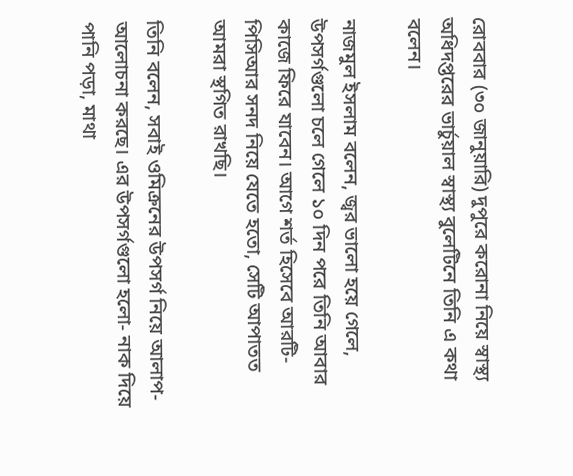রোববার (৩০ জানুয়ারি) দুপুরে করোনা নিয়ে স্বাস্থ্য অধিদপ্তরের ভার্চুয়াল স্বাস্থ্য বুলেটিনে তিনি এ কথা বলেন।

নাজমুল ইসলাম বলেন, জ্বর ভালো হয়ে গেলে, উপসর্গগুলো চলে গেলে ১০ দিন পরে তিনি আবার কাজে ফিরে যাবেন। আগে শর্ত হিসেবে আরটি-পিসিআর সনদ নিয়ে যেতে হতো, সেটি আপাতত আমরা স্থগিত রাখছি।

তিনি বলেন, সবাই ওমিক্রনের উপসর্গ নিয়ে আলাপ-আলোচনা করছে। এর উপসর্গগুলো হলো- নাক দিয়ে পানি পড়া, মাথা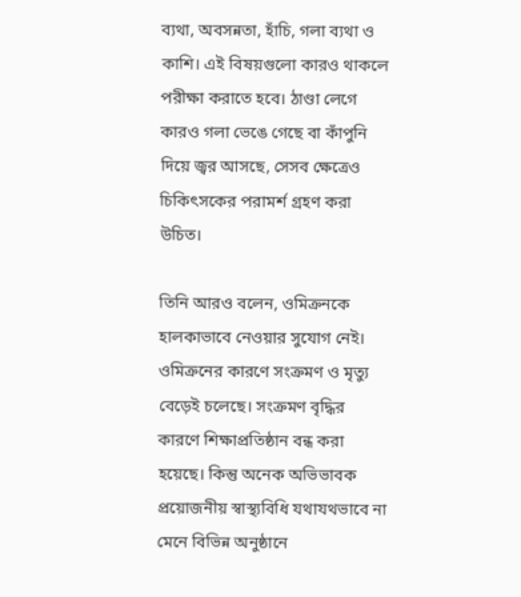ব্যথা, অবসন্নতা, হাঁচি, গলা ব্যথা ও কাশি। এই বিষয়গুলো কারও থাকলে পরীক্ষা করাতে হবে। ঠাণ্ডা লেগে কারও গলা ভেঙে গেছে বা কাঁপুনি দিয়ে জ্বর আসছে, সেসব ক্ষেত্রেও চিকিৎসকের পরামর্শ গ্রহণ করা উচিত।

তিনি আরও বলেন, ওমিক্রনকে হালকাভাবে নেওয়ার সুযোগ নেই। ওমিক্রনের কারণে সংক্রমণ ও মৃত্যু বেড়েই চলেছে। সংক্রমণ বৃদ্ধির কারণে শিক্ষাপ্রতিষ্ঠান বন্ধ করা হয়েছে। কিন্তু অনেক অভিভাবক প্রয়োজনীয় স্বাস্থ্যবিধি যথাযথভাবে না মেনে বিভিন্ন অনুষ্ঠানে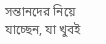সন্তানদের নিয়ে যাচ্ছেন, যা খুবই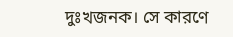দুঃখজনক। সে কারণে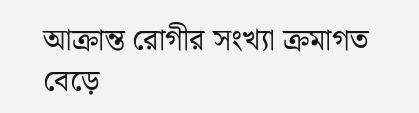আক্রান্ত রোগীর সংখ্যা ক্রমাগত বেড়ে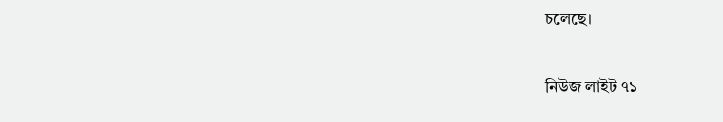চলেছে।

নিউজ লাইট ৭১